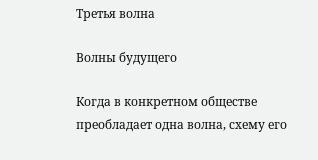Третья волна

Волны будущего

Когда в конкретном обществе преобладает одна волна, схему его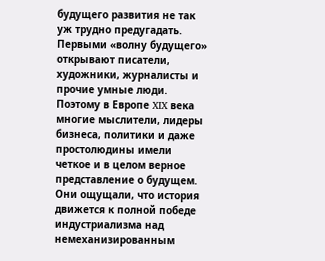будущего развития не так уж трудно предугадать. Первыми «волну будущего» открывают писатели, художники, журналисты и прочие умные люди. Поэтому в Европе XIX века многие мыслители, лидеры бизнеса, политики и даже простолюдины имели четкое и в целом верное представление о будущем. Они ощущали, что история движется к полной победе индустриализма над немеханизированным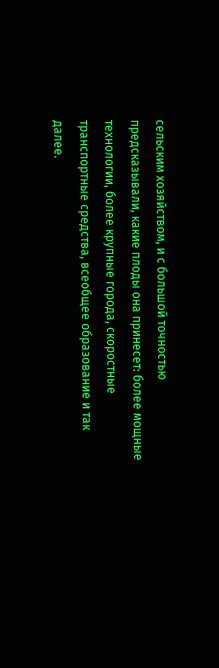сельским хозяйством, и с большой точностью предсказывали, какие плоды она принесет: более мощные технологии, более крупные города, скоростные транспортные средства, всеобщее образование и так далее.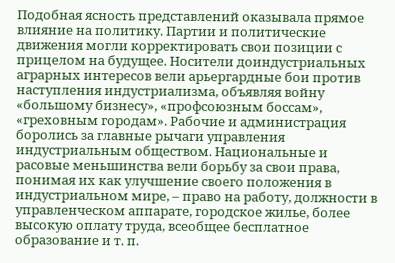Подобная ясность представлений оказывала прямое влияние на политику. Партии и политические движения могли корректировать свои позиции с прицелом на будущее. Носители доиндустриальных аграрных интересов вели арьергардные бои против наступления индустриализма, объявляя войну «большому бизнесу», «профсоюзным боссам», «греховным городам». Рабочие и администрация боролись за главные рычаги управления индустриальным обществом. Национальные и расовые меньшинства вели борьбу за свои права, понимая их как улучшение своего положения в индустриальном мире, – право на работу, должности в управленческом аппарате, городское жилье, более высокую оплату труда, всеобщее бесплатное образование и т. п.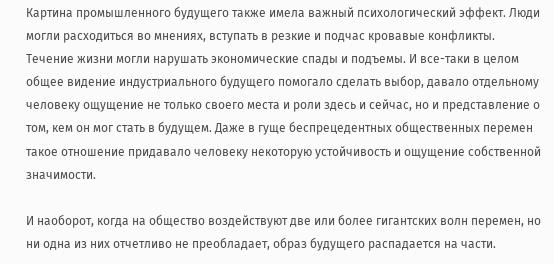Картина промышленного будущего также имела важный психологический эффект. Люди могли расходиться во мнениях, вступать в резкие и подчас кровавые конфликты. Течение жизни могли нарушать экономические спады и подъемы. И все-таки в целом общее видение индустриального будущего помогало сделать выбор, давало отдельному человеку ощущение не только своего места и роли здесь и сейчас, но и представление о том, кем он мог стать в будущем. Даже в гуще беспрецедентных общественных перемен такое отношение придавало человеку некоторую устойчивость и ощущение собственной значимости.

И наоборот, когда на общество воздействуют две или более гигантских волн перемен, но ни одна из них отчетливо не преобладает, образ будущего распадается на части.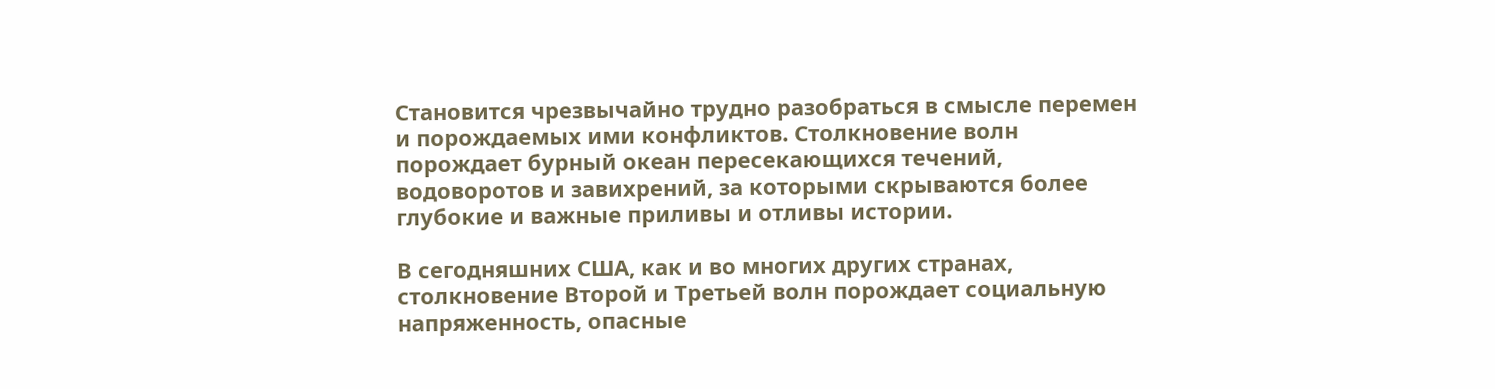Становится чрезвычайно трудно разобраться в смысле перемен и порождаемых ими конфликтов. Столкновение волн порождает бурный океан пересекающихся течений, водоворотов и завихрений, за которыми скрываются более глубокие и важные приливы и отливы истории.

В сегодняшних США, как и во многих других странах, столкновение Второй и Третьей волн порождает социальную напряженность, опасные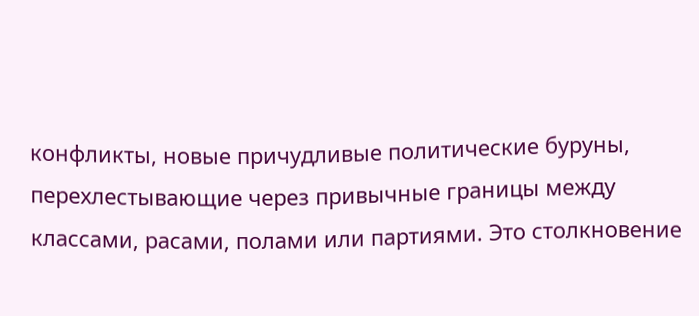конфликты, новые причудливые политические буруны, перехлестывающие через привычные границы между классами, расами, полами или партиями. Это столкновение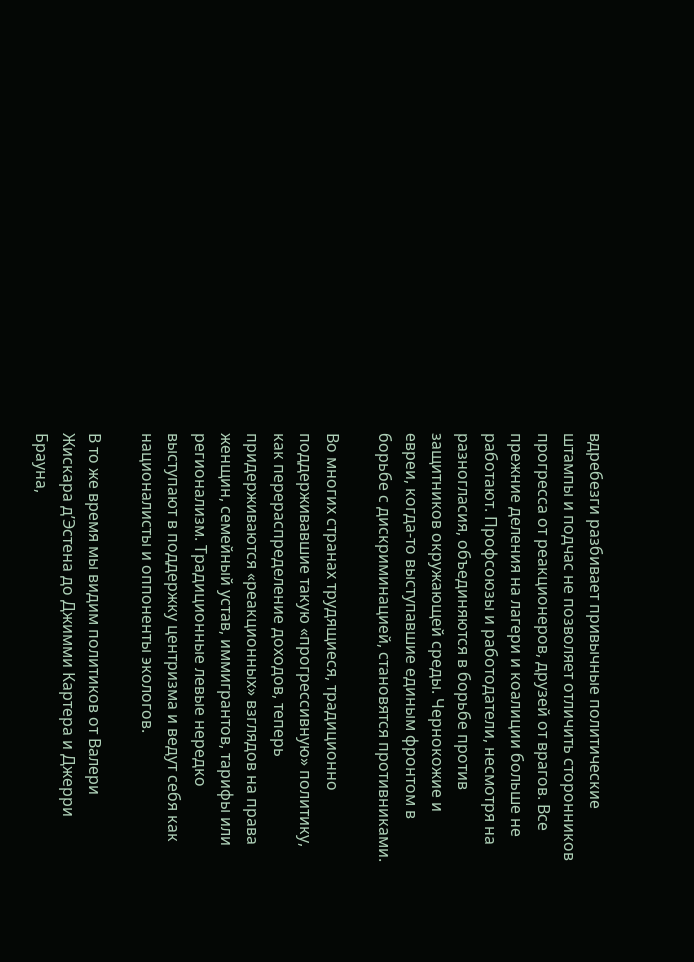вдребезги разбивает привычные политические штампы и подчас не позволяет отличить сторонников прогресса от реакционеров, друзей от врагов. Все прежние деления на лагери и коалиции больше не работают. Профсоюзы и работодатели, несмотря на разногласия, объединяются в борьбе против защитников окружающей среды. Чернокожие и евреи, когда-то выступавшие единым фронтом в борьбе с дискриминацией, становятся противниками.

Во многих странах трудящиеся, традиционно поддерживавшие такую «прогрессивную» политику, как перераспределение доходов, теперь придерживаются «реакционных» взглядов на права женщин, семейный устав, иммигрантов, тарифы или регионализм. Традиционные левые нередко выступают в поддержку центризма и ведут себя как националисты и оппоненты экологов.

В то же время мы видим политиков от Валери Жискара д’Эстена до Джимми Картера и Джерри Брауна,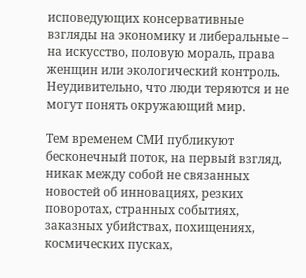исповедующих консервативные взгляды на экономику и либеральные – на искусство, половую мораль, права женщин или экологический контроль. Неудивительно, что люди теряются и не могут понять окружающий мир.

Тем временем СМИ публикуют бесконечный поток, на первый взгляд, никак между собой не связанных новостей об инновациях, резких поворотах, странных событиях, заказных убийствах, похищениях, космических пусках,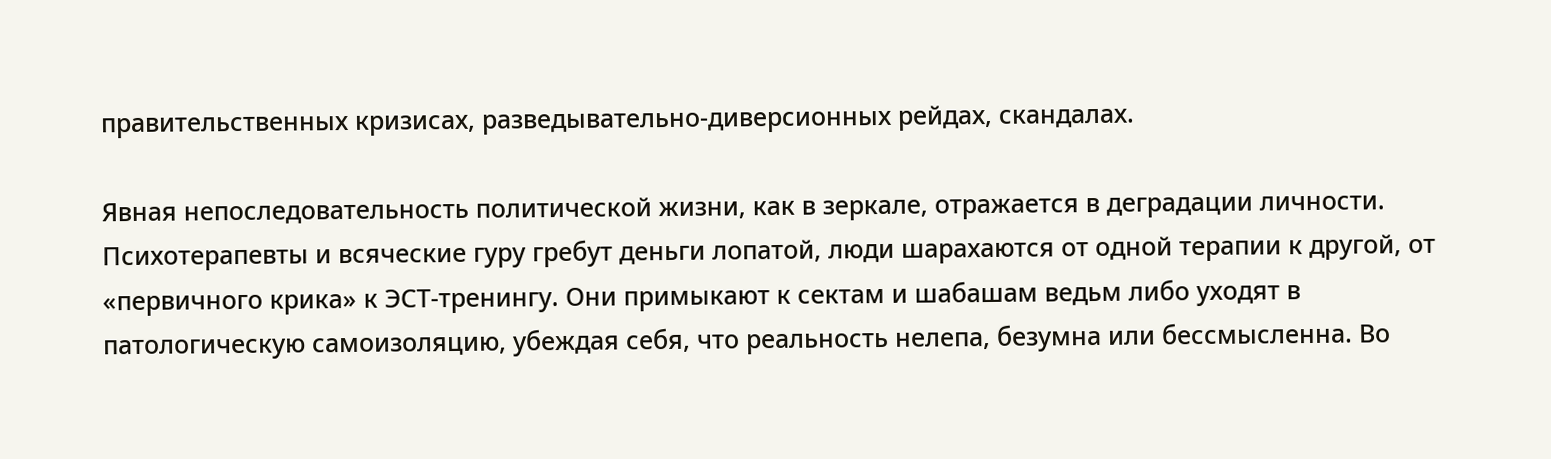правительственных кризисах, разведывательно-диверсионных рейдах, скандалах.

Явная непоследовательность политической жизни, как в зеркале, отражается в деградации личности. Психотерапевты и всяческие гуру гребут деньги лопатой, люди шарахаются от одной терапии к другой, от «первичного крика» к ЭСТ-тренингу. Они примыкают к сектам и шабашам ведьм либо уходят в патологическую самоизоляцию, убеждая себя, что реальность нелепа, безумна или бессмысленна. Во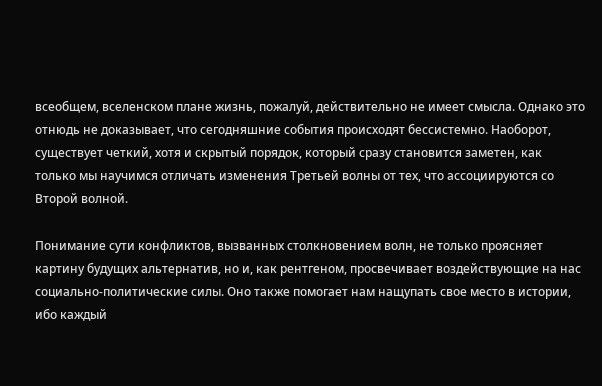всеобщем, вселенском плане жизнь, пожалуй, действительно не имеет смысла. Однако это отнюдь не доказывает, что сегодняшние события происходят бессистемно. Наоборот, существует четкий, хотя и скрытый порядок, который сразу становится заметен, как только мы научимся отличать изменения Третьей волны от тех, что ассоциируются со Второй волной.

Понимание сути конфликтов, вызванных столкновением волн, не только проясняет картину будущих альтернатив, но и, как рентгеном, просвечивает воздействующие на нас социально-политические силы. Оно также помогает нам нащупать свое место в истории, ибо каждый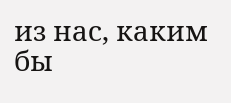из нас, каким бы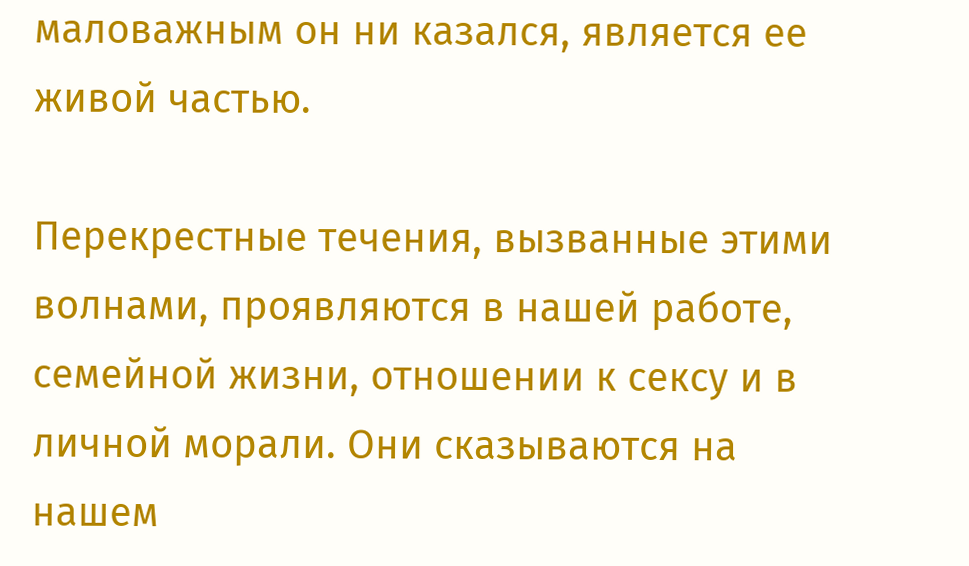маловажным он ни казался, является ее живой частью.

Перекрестные течения, вызванные этими волнами, проявляются в нашей работе, семейной жизни, отношении к сексу и в личной морали. Они сказываются на нашем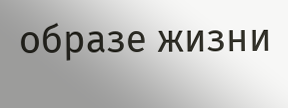образе жизни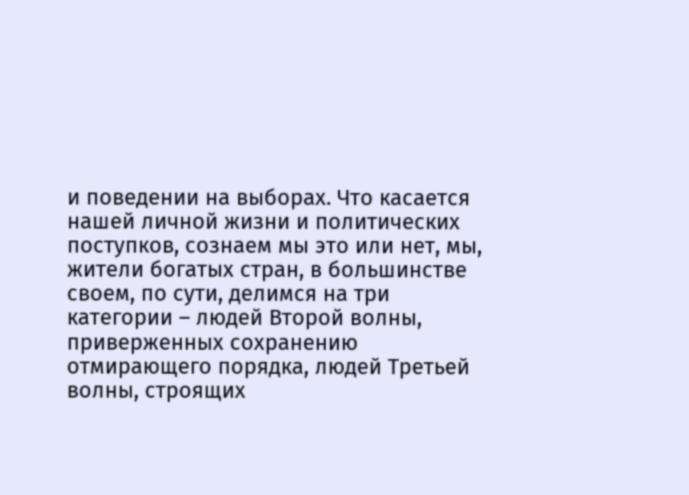и поведении на выборах. Что касается нашей личной жизни и политических поступков, сознаем мы это или нет, мы, жители богатых стран, в большинстве своем, по сути, делимся на три категории – людей Второй волны, приверженных сохранению отмирающего порядка, людей Третьей волны, строящих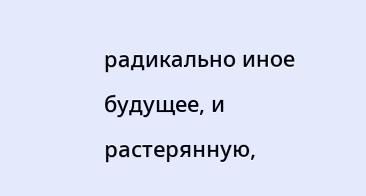радикально иное будущее, и растерянную,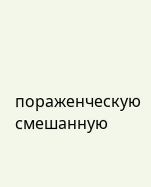пораженческую смешанную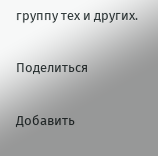группу тех и других.

Поделиться

Добавить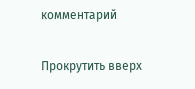комментарий

Прокрутить вверх